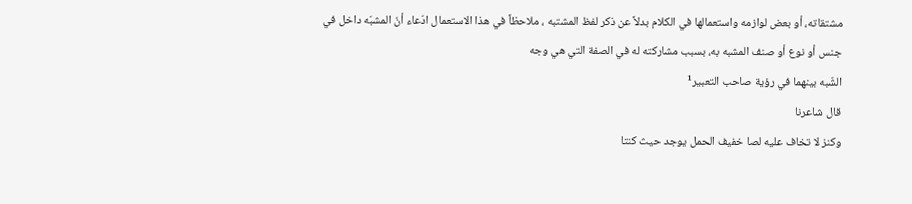مشتقاته، أو بعض لوازمه واستعمالها في الكلام بدلاً عن ذكر لفظ المشتبه ، ملاحظاً في هذا الاستعمال ادّعاء أنّ المشبّه داخل في جنس أو نوع أو صنف المشبه به، بسبب مشاركته له في الصفة التي هي وجه
الشّبه بينهما في رؤية صاحب التعبير¹
قال شاعرنا
وكنز لا تخاف عليه لصا خفيف الحمل يوجد حيث كنتا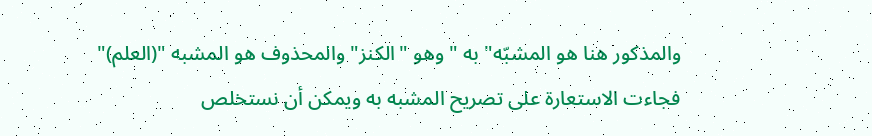والمذكور هنا هو المشبّه" به "وهو "الكنز" والمحذوف هو المشبه "(العلم)" فجاءت الاستعارة على تصريح المشبه به ويمكن أن نستخلص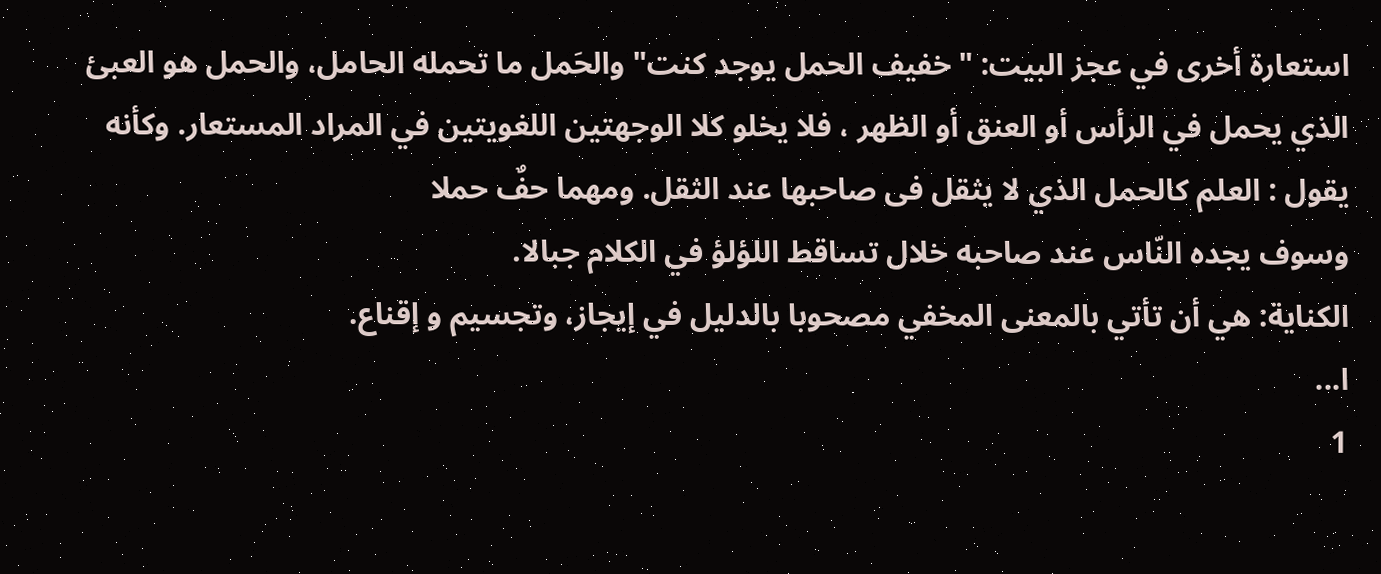استعارة أخرى في عجز البيت: "خفيف الحمل يوجد كنت" والحَمل ما تحمله الحامل، والحمل هو العبئ الذي يحمل في الرأس أو العنق أو الظهر ، فلا يخلو كلا الوجهتين اللغويتين في المراد المستعار. وكأنه يقول : العلم كالحمل الذي لا يثقل فى صاحبها عند الثقل. ومهما حفٌ حملا
وسوف يجده النّاس عند صاحبه خلال تساقط اللؤلؤ في الكلام جبالا.
الكناية: هي أن تأتي بالمعنى المخفي مصحوبا بالدليل في إيجاز، وتجسيم و إقناع.
ا...
1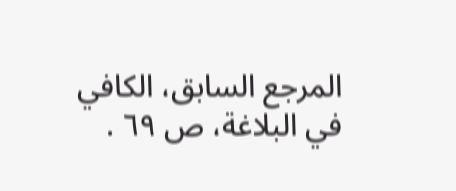المرجع السابق، الكافي في البلاغة، ص ٦٩ .